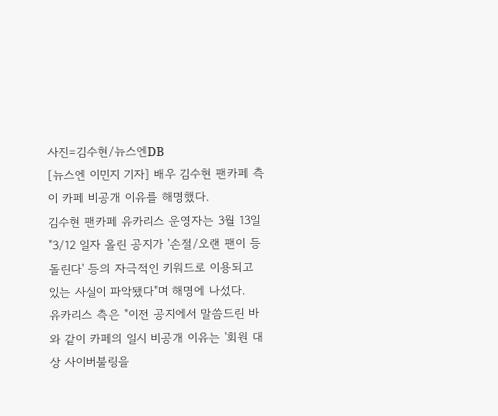사진=김수현/뉴스엔DB
[뉴스엔 이민지 기자] 배우 김수현 팬카페 측이 카페 비공개 이유를 해명했다.
김수현 팬카페 유카리스 운영자는 3월 13일 "3/12 일자 올린 공지가 '손절/오랜 팬이 등 돌린다' 등의 자극적인 키워드로 이용되고 있는 사실이 파악됐다"며 해명에 나섰다.
유카리스 측은 "이전 공지에서 말씀드린 바와 같이 카페의 일시 비공개 이유는 '회원 대상 사이버불링을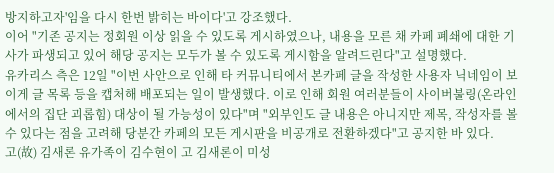방지하고자'임을 다시 한번 밝히는 바이다'고 강조했다.
이어 "기존 공지는 정회원 이상 읽을 수 있도록 게시하였으나, 내용을 모른 채 카페 폐쇄에 대한 기사가 파생되고 있어 해당 공지는 모두가 볼 수 있도록 게시함을 알려드린다"고 설명했다.
유카리스 측은 12일 "이번 사안으로 인해 타 커뮤니티에서 본카페 글을 작성한 사용자 닉네임이 보이게 글 목록 등을 캡처해 배포되는 일이 발생했다. 이로 인해 회원 여러분들이 사이버불링(온라인에서의 집단 괴롭힘) 대상이 될 가능성이 있다"며 "외부인도 글 내용은 아니지만 제목, 작성자를 볼 수 있다는 점을 고려해 당분간 카페의 모든 게시판을 비공개로 전환하겠다"고 공지한 바 있다.
고(故) 김새론 유가족이 김수현이 고 김새론이 미성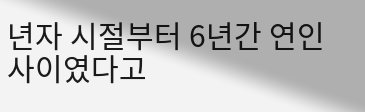년자 시절부터 6년간 연인 사이였다고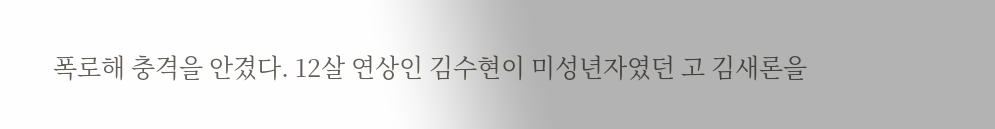폭로해 충격을 안겼다. 12살 연상인 김수현이 미성년자였던 고 김새론을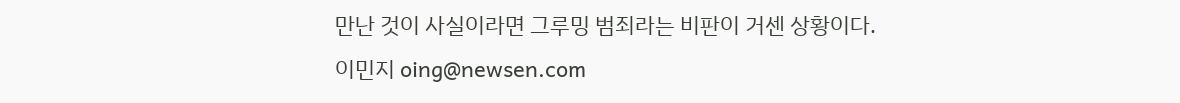만난 것이 사실이라면 그루밍 범죄라는 비판이 거센 상황이다.
이민지 oing@newsen.com